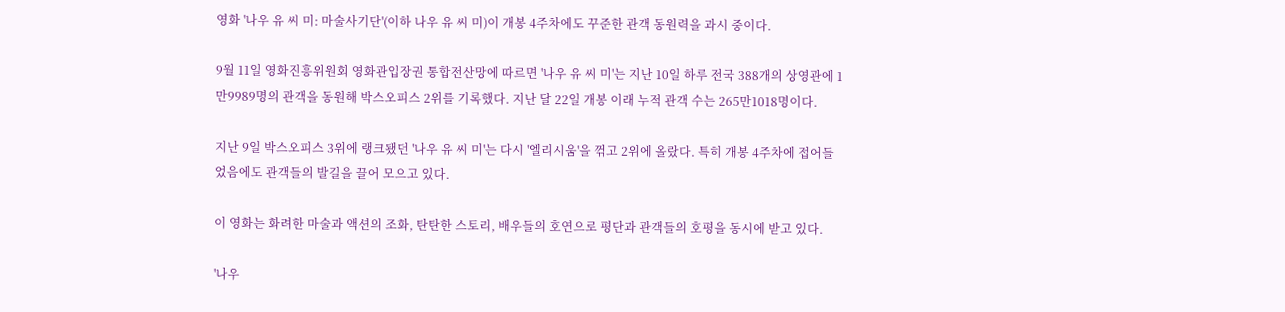영화 '나우 유 씨 미: 마술사기단'(이하 나우 유 씨 미)이 개봉 4주차에도 꾸준한 관객 동원력을 과시 중이다.

9월 11일 영화진흥위원회 영화관입장권 통합전산망에 따르면 '나우 유 씨 미'는 지난 10일 하루 전국 388개의 상영관에 1만9989명의 관객을 동원해 박스오피스 2위를 기록했다. 지난 달 22일 개봉 이래 누적 관객 수는 265만1018명이다.

지난 9일 박스오피스 3위에 랭크됐던 '나우 유 씨 미'는 다시 '엘리시움'을 꺾고 2위에 올랐다. 특히 개봉 4주차에 접어들었음에도 관객들의 발길을 끌어 모으고 있다.

이 영화는 화려한 마술과 액션의 조화, 탄탄한 스토리, 배우들의 호연으로 평단과 관객들의 호평을 동시에 받고 있다.

'나우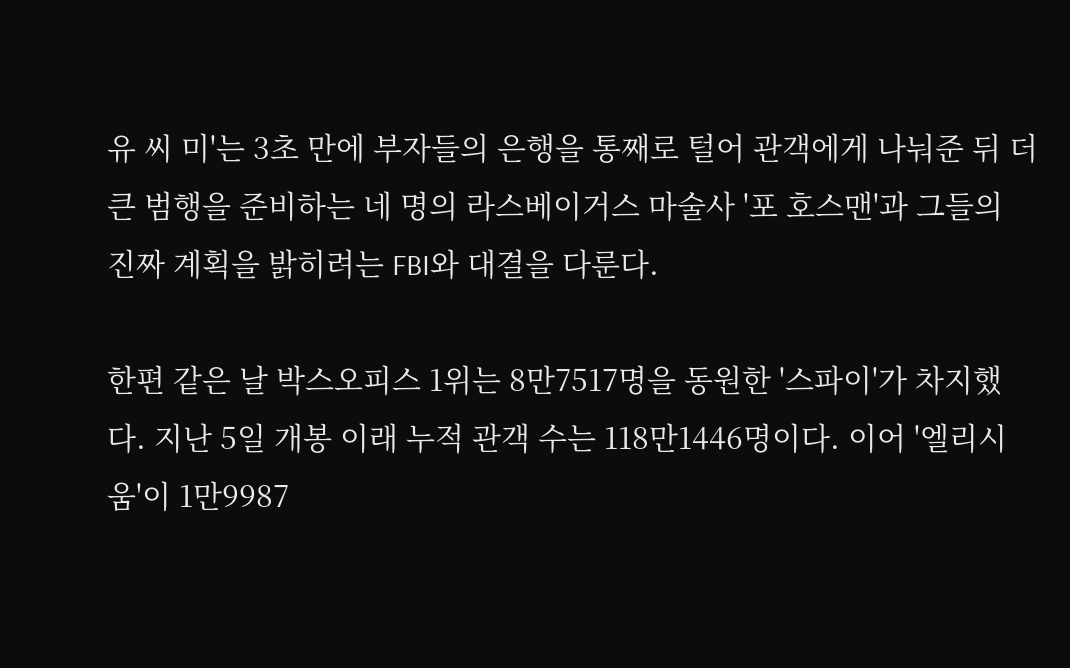유 씨 미'는 3초 만에 부자들의 은행을 통째로 털어 관객에게 나눠준 뒤 더 큰 범행을 준비하는 네 명의 라스베이거스 마술사 '포 호스맨'과 그들의 진짜 계획을 밝히려는 FBI와 대결을 다룬다.

한편 같은 날 박스오피스 1위는 8만7517명을 동원한 '스파이'가 차지했다. 지난 5일 개봉 이래 누적 관객 수는 118만1446명이다. 이어 '엘리시움'이 1만9987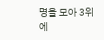명을 모아 3위에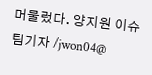머물렀다. 양지원 이슈팀기자 /jwon04@